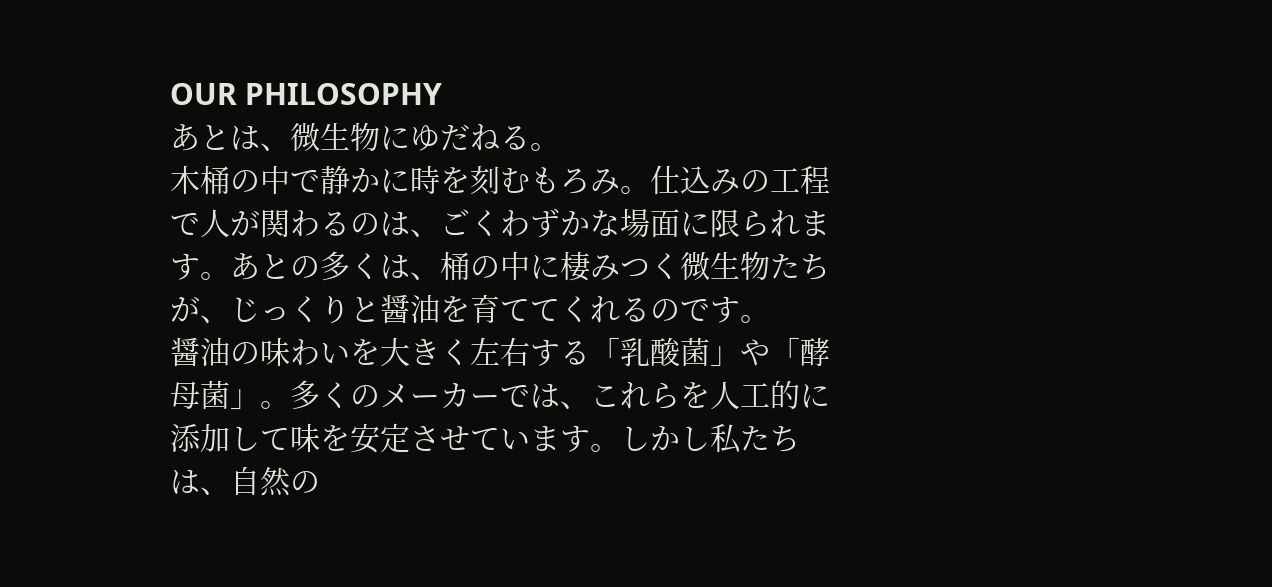OUR PHILOSOPHY
あとは、微生物にゆだねる。
木桶の中で静かに時を刻むもろみ。仕込みの工程で人が関わるのは、ごくわずかな場面に限られます。あとの多くは、桶の中に棲みつく微生物たちが、じっくりと醤油を育ててくれるのです。
醤油の味わいを大きく左右する「乳酸菌」や「酵母菌」。多くのメーカーでは、これらを人工的に添加して味を安定させています。しかし私たちは、自然の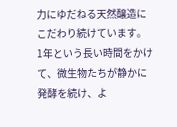力にゆだねる天然醸造にこだわり続けています。
1年という長い時間をかけて、微生物たちが静かに発酵を続け、よ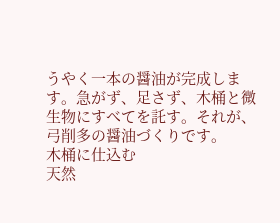うやく一本の醤油が完成します。急がず、足さず、木桶と微生物にすべてを託す。それが、弓削多の醤油づくりです。
木桶に仕込む
天然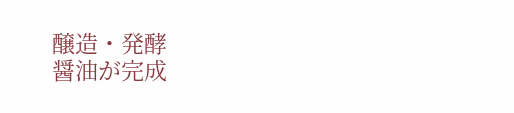醸造・発酵
醤油が完成